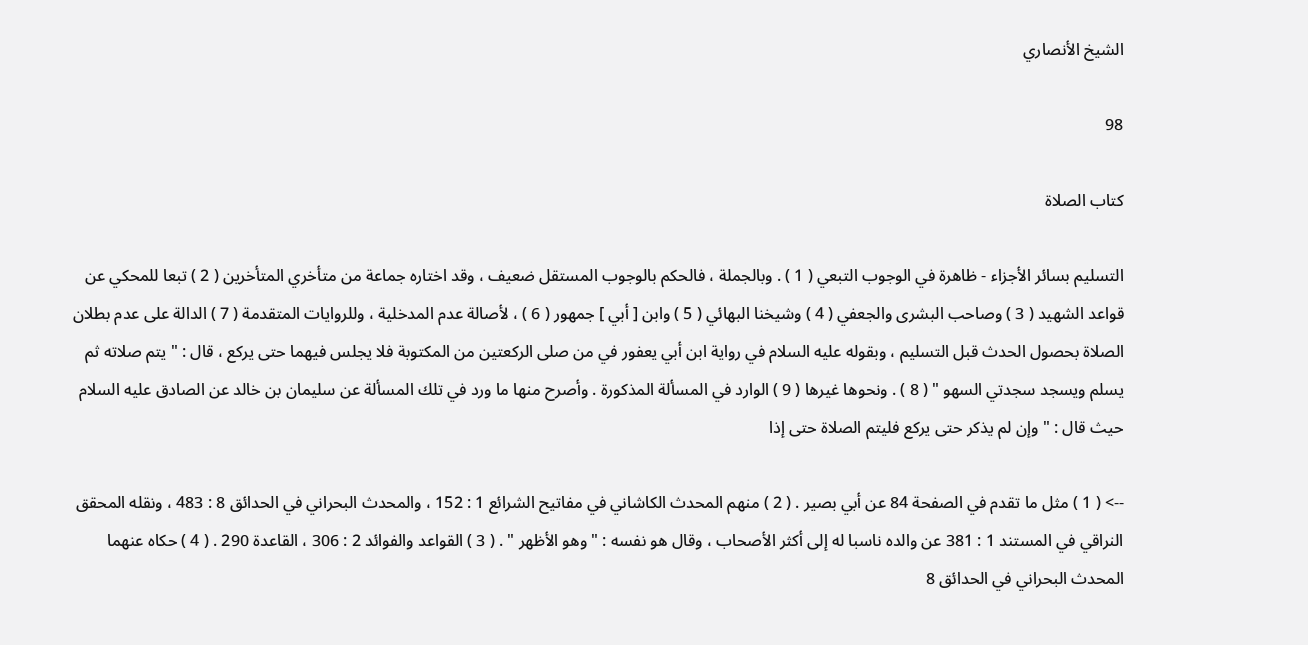الشيخ الأنصاري

98

كتاب الصلاة

التسليم بسائر الأجزاء - ظاهرة في الوجوب التبعي ( 1 ) . وبالجملة ، فالحكم بالوجوب المستقل ضعيف ، وقد اختاره جماعة من متأخري المتأخرين ( 2 ) تبعا للمحكي عن قواعد الشهيد ( 3 ) وصاحب البشرى والجعفي ( 4 ) وشيخنا البهائي ( 5 ) وابن [ أبي ] جمهور ( 6 ) ، لأصالة عدم المدخلية ، وللروايات المتقدمة ( 7 ) الدالة على عدم بطلان الصلاة بحصول الحدث قبل التسليم ، وبقوله عليه السلام في رواية ابن أبي يعفور في من صلى الركعتين من المكتوبة فلا يجلس فيهما حتى يركع ، قال : " يتم صلاته ثم يسلم ويسجد سجدتي السهو " ( 8 ) . ونحوها غيرها ( 9 ) الوارد في المسألة المذكورة . وأصرح منها ما ورد في تلك المسألة عن سليمان بن خالد عن الصادق عليه السلام حيث قال : " وإن لم يذكر حتى يركع فليتم الصلاة حتى إذا

--> ( 1 ) مثل ما تقدم في الصفحة 84 عن أبي بصير . ( 2 ) منهم المحدث الكاشاني في مفاتيح الشرائع 1 : 152 ، والمحدث البحراني في الحدائق 8 : 483 ، ونقله المحقق النراقي في المستند 1 : 381 عن والده ناسبا له إلى أكثر الأصحاب ، وقال هو نفسه : " وهو الأظهر " . ( 3 ) القواعد والفوائد 2 : 306 ، القاعدة 290 . ( 4 ) حكاه عنهما المحدث البحراني في الحدائق 8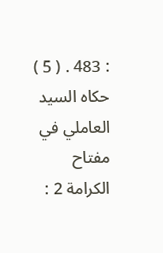: 483 . ( 5 ) حكاه السيد العاملي في مفتاح الكرامة 2 :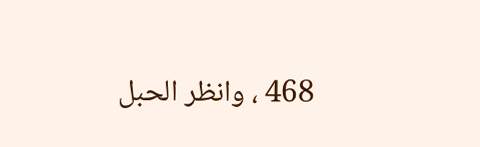468 ، وانظر الحبل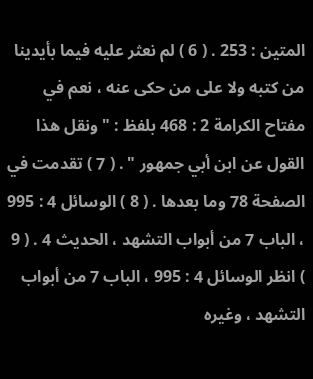المتين : 253 . ( 6 ) لم نعثر عليه فيما بأيدينا من كتبه ولا على من حكى عنه ، نعم في مفتاح الكرامة 2 : 468 بلفظ : " ونقل هذا القول عن ابن أبي جمهور " . ( 7 ) تقدمت في الصفحة 78 وما بعدها . ( 8 ) الوسائل 4 : 995 ، الباب 7 من أبواب التشهد ، الحديث 4 . ( 9 ) انظر الوسائل 4 : 995 ، الباب 7 من أبواب التشهد ، وغيره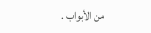من الأبواب .